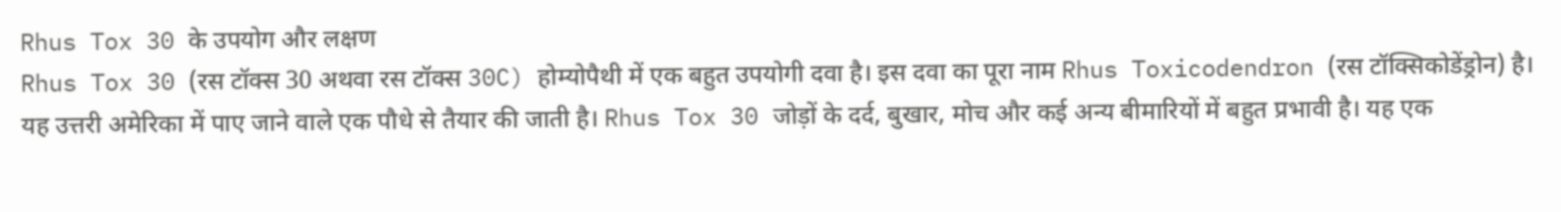Rhus Tox 30 के उपयोग और लक्षण
Rhus Tox 30 (रस टॉक्स 30 अथवा रस टॉक्स 30C) होम्योपैथी में एक बहुत उपयोगी दवा है। इस दवा का पूरा नाम Rhus Toxicodendron (रस टॉक्सिकोडेंड्रोन) है। यह उत्तरी अमेरिका में पाए जाने वाले एक पौधे से तैयार की जाती है। Rhus Tox 30 जोड़ों के दर्द, बुखार, मोच और कई अन्य बीमारियों में बहुत प्रभावी है। यह एक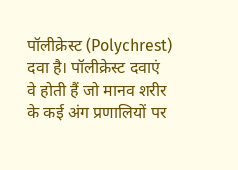पॉलीक्रेस्ट (Polychrest) दवा है। पॉलीक्रेस्ट दवाएं वे होती हैं जो मानव शरीर के कई अंग प्रणालियों पर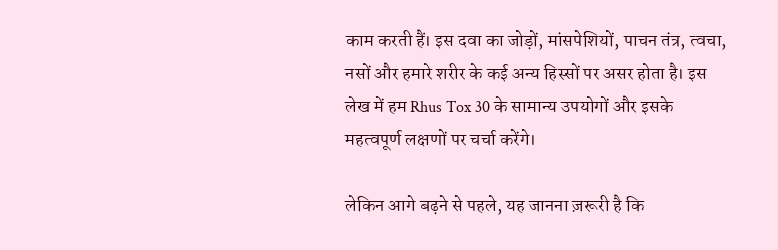काम करती हैं। इस दवा का जोड़ों, मांसपेशियों, पाचन तंत्र, त्वचा, नसों और हमारे शरीर के कई अन्य हिस्सों पर असर होता है। इस लेख में हम Rhus Tox 30 के सामान्य उपयोगों और इसके महत्वपूर्ण लक्षणों पर चर्चा करेंगे।

लेकिन आगे बढ़ने से पहले, यह जानना ज़रूरी है कि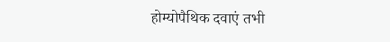होम्योपैथिक दवाएं तभी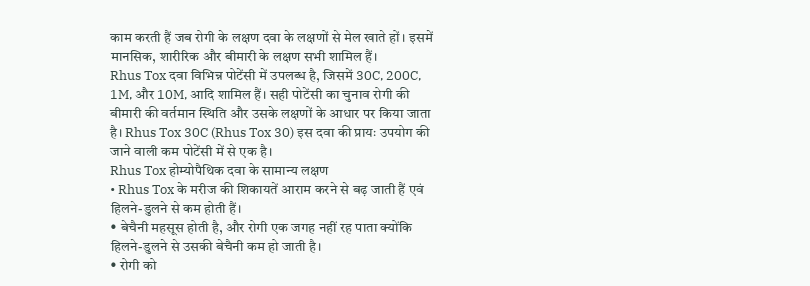काम करती हैं जब रोगी के लक्षण दवा के लक्षणों से मेल खाते हों। इसमें मानसिक, शारीरिक और बीमारी के लक्षण सभी शामिल हैं।
Rhus Tox दवा विभिन्न पोटेंसी में उपलब्ध है, जिसमें 30C, 200C, 1M, और 10M, आदि शामिल हैं। सही पोटेंसी का चुनाव रोगी की बीमारी की वर्तमान स्थिति और उसके लक्षणों के आधार पर किया जाता है। Rhus Tox 30C (Rhus Tox 30) इस दवा की प्रायः उपयोग की जाने वाली कम पोटेंसी में से एक है।
Rhus Tox होम्योपैथिक दवा के सामान्य लक्षण
• Rhus Tox के मरीज की शिकायतें आराम करने से बढ़ जाती हैं एवं हिलने-डुलने से कम होती हैं।
• बेचैनी महसूस होती है, और रोगी एक जगह नहीं रह पाता क्योंकि हिलने-डुलने से उसकी बेचैनी कम हो जाती है।
• रोगी को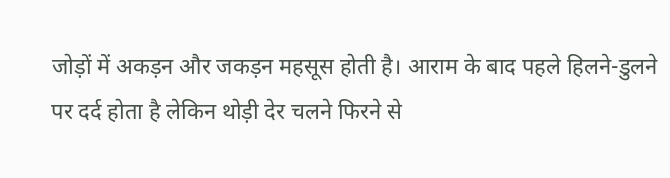जोड़ों में अकड़न और जकड़न महसूस होती है। आराम के बाद पहले हिलने-डुलने पर दर्द होता है लेकिन थोड़ी देर चलने फिरने से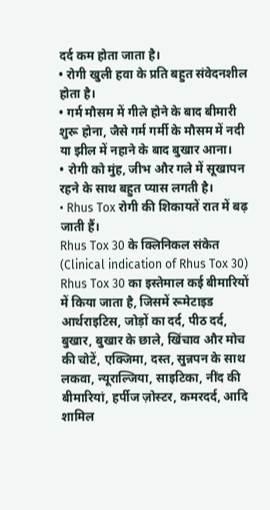दर्द कम होता जाता है।
• रोगी खुली हवा के प्रति बहुत संवेदनशील होता है।
• गर्म मौसम में गीले होने के बाद बीमारी शुरू होना, जैसे गर्म गर्मी के मौसम में नदी या झील में नहाने के बाद बुखार आना।
• रोगी को मुंह, जीभ और गले में सूखापन रहने के साथ बहुत प्यास लगती है।
• Rhus Tox रोगी की शिकायतें रात में बढ़ जाती हैं।
Rhus Tox 30 के क्लिनिकल संकेत (Clinical indication of Rhus Tox 30)
Rhus Tox 30 का इस्तेमाल कई बीमारियों में किया जाता है, जिसमें रूमेटाइड आर्थराइटिस, जोड़ों का दर्द, पीठ दर्द, बुखार, बुखार के छाले, खिंचाव और मोच की चोटें, एक्जिमा, दस्त, सुन्नपन के साथ लकवा, न्यूराल्जिया, साइटिका, नींद की बीमारियां, हर्पीज ज़ोस्टर, कमरदर्द, आदि शामिल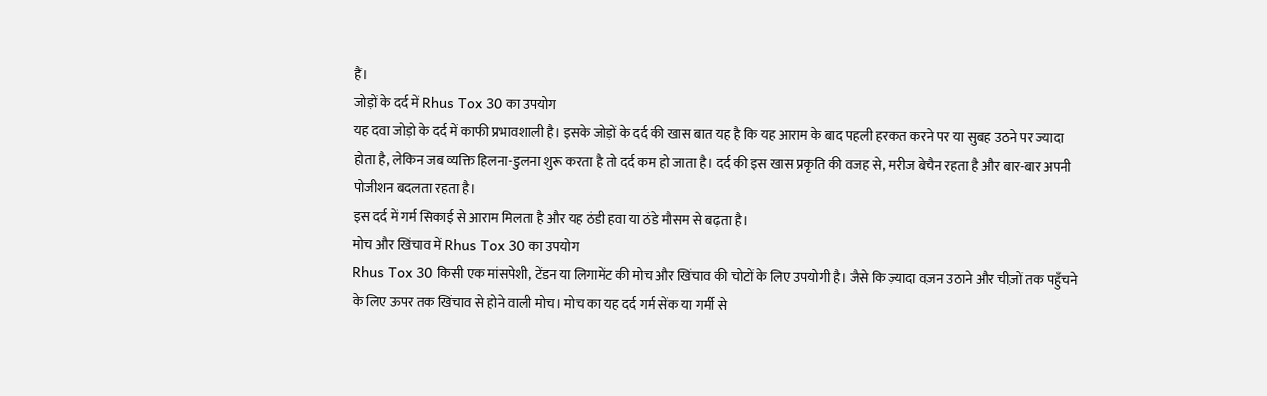हैं।
जोड़ों के दर्द में Rhus Tox 30 का उपयोग
यह दवा जोड़ो के दर्द में काफी प्रभावशाली है। इसके जोड़ों के दर्द की खास बात यह है कि यह आराम के बाद पहली हरकत करने पर या सुबह उठने पर ज्यादा होता है, लेकिन जब व्यक्ति हिलना-डुलना शुरू करता है तो दर्द कम हो जाता है। दर्द की इस खास प्रकृति की वजह से, मरीज बेचैन रहता है और बार-बार अपनी पोजीशन बदलता रहता है।
इस दर्द में गर्म सिकाई से आराम मिलता है और यह ठंडी हवा या ठंडे मौसम से बढ़ता है।
मोच और खिंचाव में Rhus Tox 30 का उपयोग
Rhus Tox 30 किसी एक मांसपेशी, टेंडन या लिगामेंट की मोच और खिंचाव की चोटों के लिए उपयोगी है। जैसे कि ज़्यादा वज़न उठाने और चीज़ों तक पहुँचने के लिए ऊपर तक खिंचाव से होने वाली मोच। मोच का यह दर्द गर्म सेंक या गर्मी से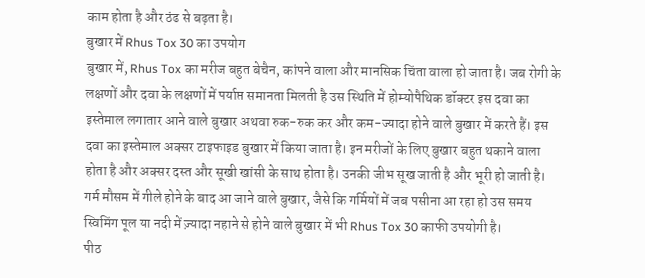काम होता है और ठंढ से बढ़ता है।
बुखार में Rhus Tox 30 का उपयोग
बुखार में, Rhus Tox का मरीज बहुत बेचैन, कांपने वाला और मानसिक चिंता वाला हो जाता है। जब रोगी के लक्षणों और दवा के लक्षणों में पर्याप्त समानता मिलती है उस स्थिति में होम्योपैथिक डॉक्टर इस दवा का इस्तेमाल लगातार आने वाले बुखार अथवा रुक-रुक कर और कम-ज्यादा होने वाले बुखार में करते हैं। इस दवा का इस्तेमाल अक्सर टाइफाइड बुखार में किया जाता है। इन मरीजों के लिए बुखार बहुत थकाने वाला होता है और अक्सर दस्त और सूखी खांसी के साथ होता है। उनकी जीभ सूख जाती है और भूरी हो जाती है।
गर्म मौसम में गीले होने के बाद आ जाने वाले बुखार, जैसे कि गर्मियों में जब पसीना आ रहा हो उस समय स्विमिंग पूल या नदी में ज़्यादा नहाने से होने वाले बुखार में भी Rhus Tox 30 काफी उपयोगी है।
पीठ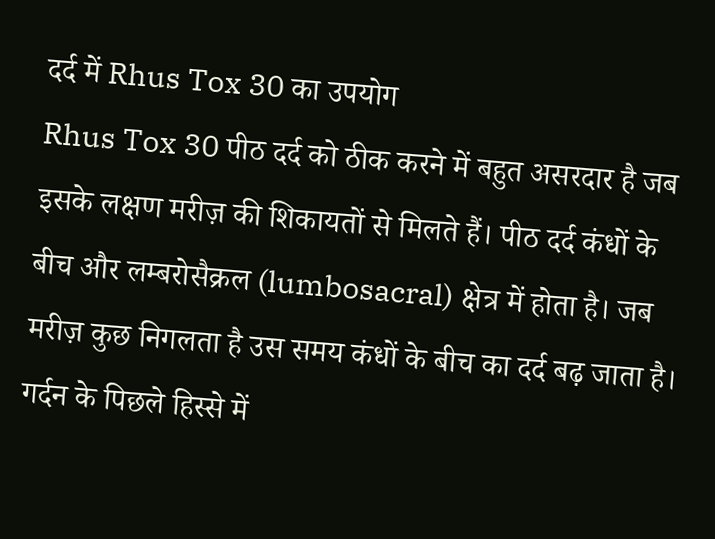दर्द में Rhus Tox 30 का उपयोग
Rhus Tox 30 पीठ दर्द को ठीक करने में बहुत असरदार है जब इसके लक्षण मरीज़ की शिकायतों से मिलते हैं। पीठ दर्द कंधों के बीच और लम्बरोसैक्रल (lumbosacral) क्षेत्र में होता है। जब मरीज़ कुछ निगलता है उस समय कंधों के बीच का दर्द बढ़ जाता है। गर्दन के पिछले हिस्से में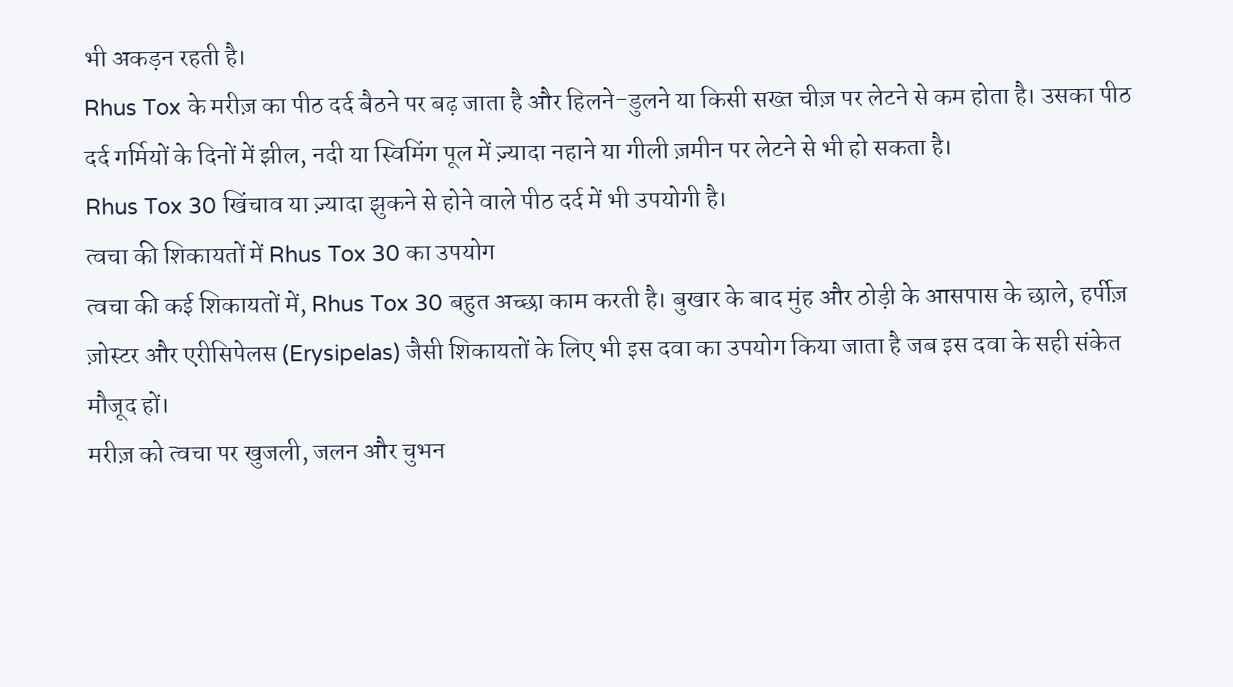भी अकड़न रहती है।
Rhus Tox के मरीज़ का पीठ दर्द बैठने पर बढ़ जाता है और हिलने-डुलने या किसी सख्त चीज़ पर लेटने से कम होता है। उसका पीठ दर्द गर्मियों के दिनों में झील, नदी या स्विमिंग पूल में ज़्यादा नहाने या गीली ज़मीन पर लेटने से भी हो सकता है।
Rhus Tox 30 खिंचाव या ज़्यादा झुकने से होने वाले पीठ दर्द में भी उपयोगी है।
त्वचा की शिकायतों में Rhus Tox 30 का उपयोग
त्वचा की कई शिकायतों में, Rhus Tox 30 बहुत अच्छा काम करती है। बुखार के बाद मुंह और ठोड़ी के आसपास के छाले, हर्पीज़ ज़ोस्टर और एरीसिपेलस (Erysipelas) जैसी शिकायतों के लिए भी इस दवा का उपयोग किया जाता है जब इस दवा के सही संकेत मौजूद हों।
मरीज़ को त्वचा पर खुजली, जलन और चुभन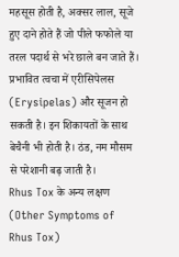महसूस होती है, अक्सर लाल, सूजे हुए दाने होते हैं जो पीले फफोले या तरल पदार्थ से भरे छाले बन जाते हैं। प्रभावित त्वचा में एरीसिपेलस (Erysipelas) और सूजन हो सकती है। इन शिकायतों के साथ बेचैनी भी होती है। ठंड, नम मौसम से परेशानी बढ़ जाती है।
Rhus Tox के अन्य लक्षण (Other Symptoms of Rhus Tox)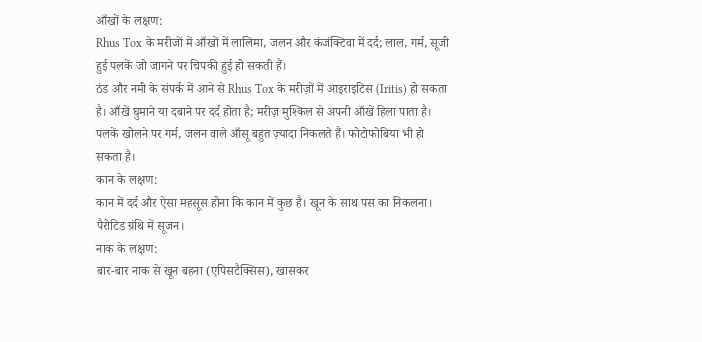आँखों के लक्षण:
Rhus Tox के मरीजों में आँखों में लालिमा, जलन और कंजंक्टिवा में दर्द; लाल, गर्म, सूजी हुई पलकें जो जागने पर चिपकी हुई हो सकती हैं।
ठंड और नमी के संपर्क में आने से Rhus Tox के मरीज़ों में आइराइटिस (Iritis) हो सकता है। आँखें घुमाने या दबाने पर दर्द होता है; मरीज़ मुश्किल से अपनी आँखें हिला पाता है। पलकें खोलने पर गर्म, जलन वाले आँसू बहुत ज़्यादा निकलते हैं। फोटोफोबिया भी हो सकता है।
कान के लक्षण:
कान में दर्द और ऐसा महसूस होना कि कान में कुछ है। खून के साथ पस का निकलना। पैरोटिड ग्रंथि में सूजन।
नाक के लक्षण:
बार-बार नाक से खून बहना (एपिसटैक्सिस), खासकर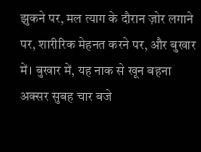झुकने पर, मल त्याग के दौरान ज़ोर लगाने पर, शारीरिक मेहनत करने पर, और बुखार में। बुखार में, यह नाक से खून बहना अक्सर सुबह चार बजे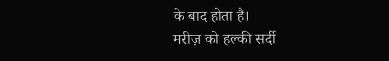के बाद होता है।
मरीज़ को हल्की सर्दी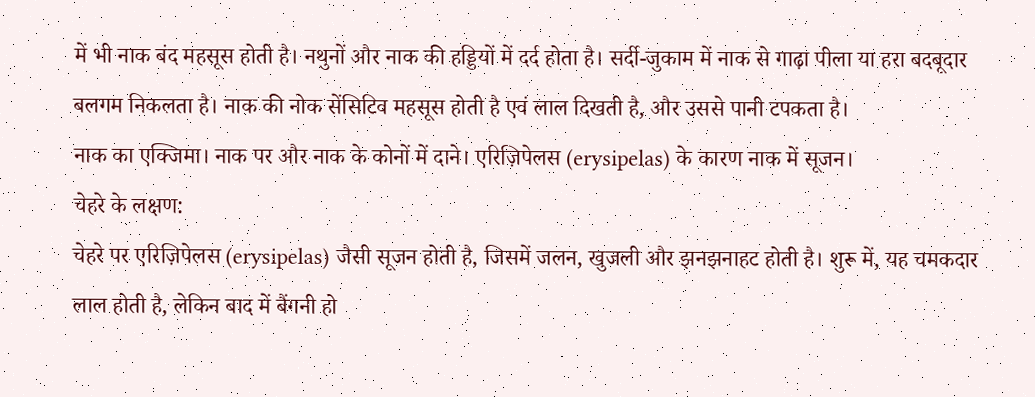में भी नाक बंद महसूस होती है। नथुनों और नाक की हड्डियों में दर्द होता है। सर्दी-जुकाम में नाक से गाढ़ा पीला या हरा बदबूदार बलगम निकलता है। नाक की नोक सेंसिटिव महसूस होती है एवं लाल दिखती है, और उससे पानी टपकता है।
नाक का एक्जिमा। नाक पर और नाक के कोनों में दाने। एरिज़िपेलस (erysipelas) के कारण नाक में सूजन।
चेहरे के लक्षण:
चेहरे पर एरिज़िपेलस (erysipelas) जैसी सूजन होती है, जिसमें जलन, खुजली और झनझनाहट होती है। शुरू में, यह चमकदार लाल होती है, लेकिन बाद में बैंगनी हो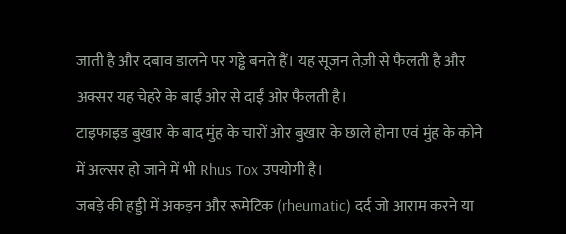जाती है और दबाव डालने पर गड्ढे बनते हैं। यह सूजन तेज़ी से फैलती है और अक्सर यह चेहरे के बाईं ओर से दाईं ओर फैलती है।
टाइफाइड बुखार के बाद मुंह के चारों ओर बुखार के छाले होना एवं मुंह के कोने में अल्सर हो जाने में भी Rhus Tox उपयोगी है।
जबड़े की हड्डी में अकड़न और रूमेटिक (rheumatic) दर्द जो आराम करने या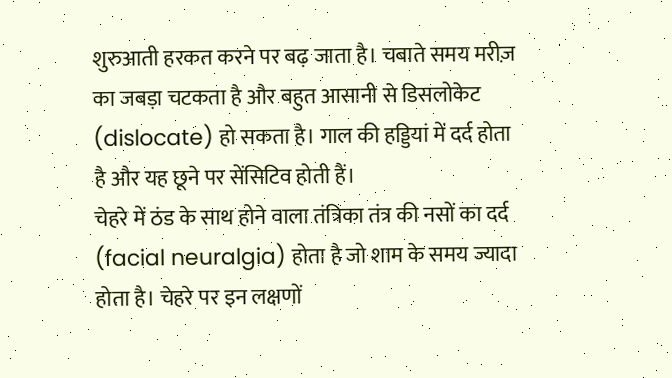शुरुआती हरकत करने पर बढ़ जाता है। चबाते समय मरीज़ का जबड़ा चटकता है और बहुत आसानी से डिसलोकेट (dislocate) हो सकता है। गाल की हड्डियां में दर्द होता है और यह छूने पर सेंसिटिव होती हैं।
चेहरे में ठंड के साथ होने वाला तंत्रिका तंत्र की नसों का दर्द (facial neuralgia) होता है जो शाम के समय ज्यादा होता है। चेहरे पर इन लक्षणों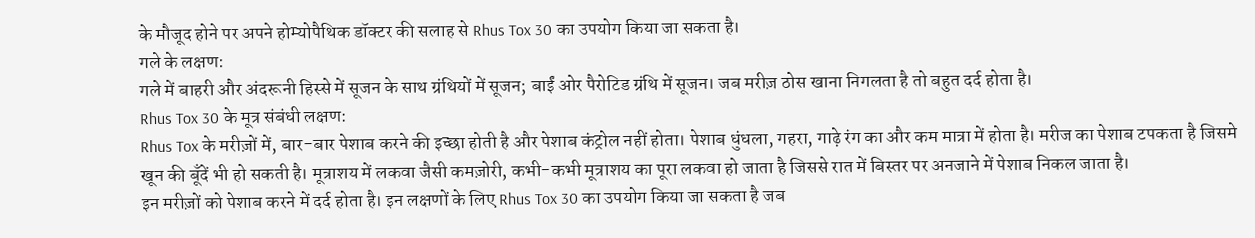के मौजूद होने पर अपने होम्योपैथिक डॉक्टर की सलाह से Rhus Tox 30 का उपयोग किया जा सकता है।
गले के लक्षण:
गले में बाहरी और अंदरूनी हिस्से में सूजन के साथ ग्रंथियों में सूजन; बाईं ओर पैरोटिड ग्रंथि में सूजन। जब मरीज़ ठोस खाना निगलता है तो बहुत दर्द होता है।
Rhus Tox 30 के मूत्र संबंधी लक्षण:
Rhus Tox के मरीज़ों में, बार-बार पेशाब करने की इच्छा होती है और पेशाब कंट्रोल नहीं होता। पेशाब धुंधला, गहरा, गाढ़े रंग का और कम मात्रा में होता है। मरीज का पेशाब टपकता है जिसमे खून की बूँदें भी हो सकती है। मूत्राशय में लकवा जैसी कमज़ोरी, कभी-कभी मूत्राशय का पूरा लकवा हो जाता है जिससे रात में बिस्तर पर अनजाने में पेशाब निकल जाता है।
इन मरीज़ों को पेशाब करने में दर्द होता है। इन लक्षणों के लिए Rhus Tox 30 का उपयोग किया जा सकता है जब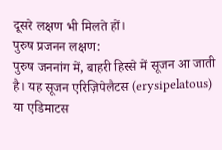दूसरे लक्षण भी मिलते हों।
पुरुष प्रजनन लक्षण:
पुरुष जननांग में, बाहरी हिस्से में सूजन आ जाती है। यह सूजन एरिज़िपेलैटस (erysipelatous) या एडिमाटस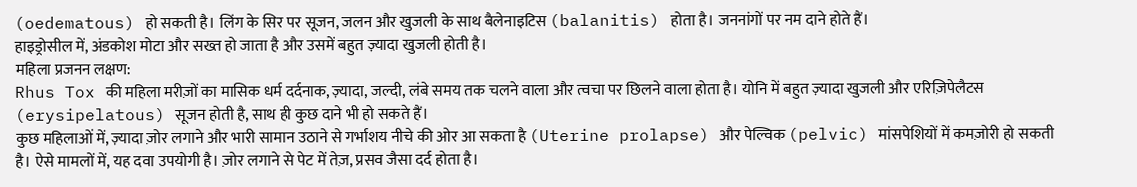(oedematous) हो सकती है। लिंग के सिर पर सूजन, जलन और खुजली के साथ बैलेनाइटिस (balanitis) होता है। जननांगों पर नम दाने होते हैं।
हाइड्रोसील में, अंडकोश मोटा और सख्त हो जाता है और उसमें बहुत ज़्यादा खुजली होती है।
महिला प्रजनन लक्षण:
Rhus Tox की महिला मरीज़ों का मासिक धर्म दर्दनाक, ज़्यादा, जल्दी, लंबे समय तक चलने वाला और त्वचा पर छिलने वाला होता है। योनि में बहुत ज़्यादा खुजली और एरिज़िपेलैटस (erysipelatous) सूजन होती है, साथ ही कुछ दाने भी हो सकते हैं।
कुछ महिलाओं में, ज़्यादा ज़ोर लगाने और भारी सामान उठाने से गर्भाशय नीचे की ओर आ सकता है (Uterine prolapse) और पेल्विक (pelvic) मांसपेशियों में कमज़ोरी हो सकती है। ऐसे मामलों में, यह दवा उपयोगी है। ज़ोर लगाने से पेट में तेज़, प्रसव जैसा दर्द होता है।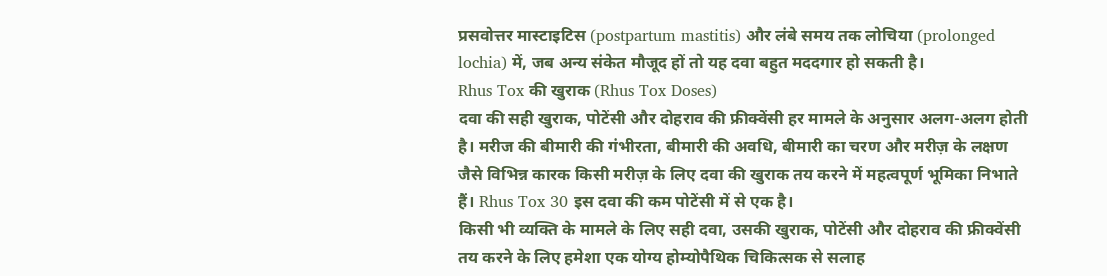प्रसवोत्तर मास्टाइटिस (postpartum mastitis) और लंबे समय तक लोचिया (prolonged lochia) में, जब अन्य संकेत मौजूद हों तो यह दवा बहुत मददगार हो सकती है।
Rhus Tox की खुराक (Rhus Tox Doses)
दवा की सही खुराक, पोटेंसी और दोहराव की फ्रीक्वेंसी हर मामले के अनुसार अलग-अलग होती है। मरीज की बीमारी की गंभीरता, बीमारी की अवधि, बीमारी का चरण और मरीज़ के लक्षण जैसे विभिन्न कारक किसी मरीज़ के लिए दवा की खुराक तय करने में महत्वपूर्ण भूमिका निभाते हैं। Rhus Tox 30 इस दवा की कम पोटेंसी में से एक है।
किसी भी व्यक्ति के मामले के लिए सही दवा, उसकी खुराक, पोटेंसी और दोहराव की फ्रीक्वेंसी तय करने के लिए हमेशा एक योग्य होम्योपैथिक चिकित्सक से सलाह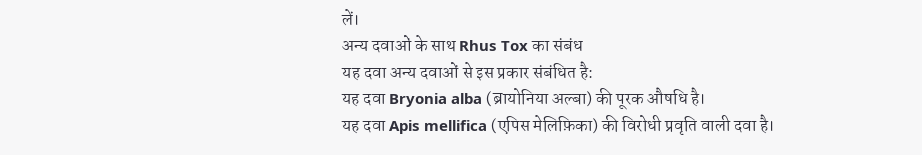लें।
अन्य दवाओं के साथ Rhus Tox का संबंध
यह दवा अन्य दवाओं से इस प्रकार संबंधित है:
यह दवा Bryonia alba (ब्रायोनिया अल्बा) की पूरक औषधि है।
यह दवा Apis mellifica (एपिस मेलिफ़िका) की विरोधी प्रवृति वाली दवा है।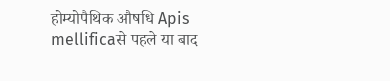होम्योपैथिक औषधि Apis mellificaसे पहले या बाद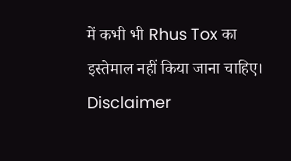में कभी भी Rhus Tox का इस्तेमाल नहीं किया जाना चाहिए।
Disclaimer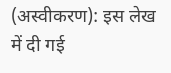(अस्वीकरण): इस लेख में दी गई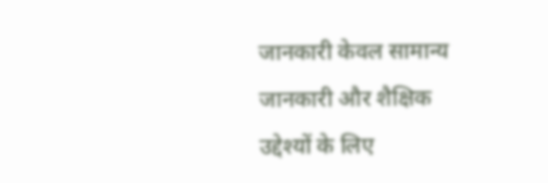जानकारी केवल सामान्य जानकारी और शैक्षिक उद्देश्यों के लिए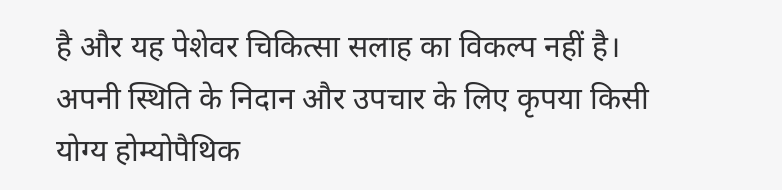है और यह पेशेवर चिकित्सा सलाह का विकल्प नहीं है। अपनी स्थिति के निदान और उपचार के लिए कृपया किसी योग्य होम्योपैथिक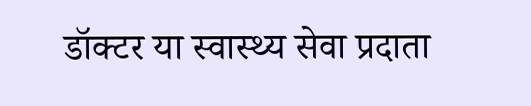डॉक्टर या स्वास्थ्य सेवा प्रदाता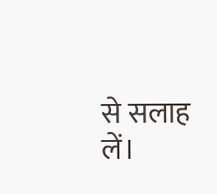से सलाह लें।